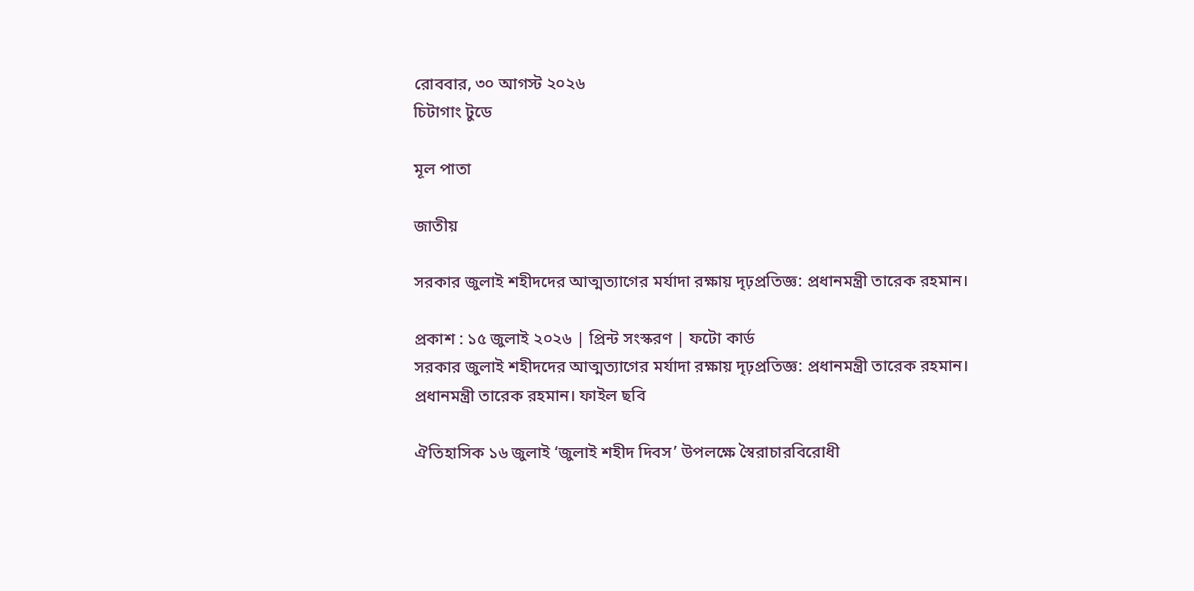রোববার, ৩০ আগস্ট ২০২৬
চিটাগাং টুডে

মূল পাতা

জাতীয়

সরকার জুলাই শহীদদের আত্মত্যাগের মর্যাদা রক্ষায় দৃঢ়প্রতিজ্ঞ: প্রধানমন্ত্রী তারেক রহমান।

প্রকাশ : ১৫ জুলাই ২০২৬ | প্রিন্ট সংস্করণ | ফটো কার্ড
সরকার জুলাই শহীদদের আত্মত্যাগের মর্যাদা রক্ষায় দৃঢ়প্রতিজ্ঞ: প্রধানমন্ত্রী তারেক রহমান।
প্রধানমন্ত্রী তারেক রহমান। ফাইল ছবি

ঐতিহাসিক ১৬ জুলাই ‘জুলাই শহীদ দিবস’ উপলক্ষে স্বৈরাচারবিরোধী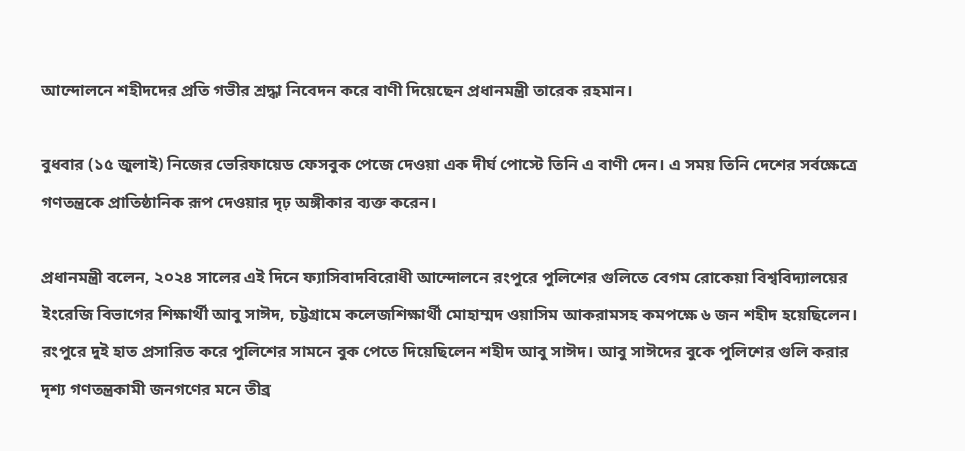আন্দোলনে শহীদদের প্রতি গভীর শ্রদ্ধা নিবেদন করে বাণী দিয়েছেন প্রধানমন্ত্রী তারেক রহমান।

বুধবার (১৫ জুলাই) নিজের ভেরিফায়েড ফেসবুক পেজে দেওয়া এক দীর্ঘ পোস্টে তিনি এ বাণী দেন। এ সময় তিনি দেশের সর্বক্ষেত্রে গণতন্ত্রকে প্রাতিষ্ঠানিক রূপ দেওয়ার দৃঢ় অঙ্গীকার ব্যক্ত করেন।

প্রধানমন্ত্রী বলেন, ২০২৪ সালের এই দিনে ফ্যাসিবাদবিরোধী আন্দোলনে রংপুরে পুলিশের গুলিতে বেগম রোকেয়া বিশ্ববিদ্যালয়ের ইংরেজি বিভাগের শিক্ষার্থী আবু সাঈদ, চট্টগ্রামে কলেজশিক্ষার্থী মোহাম্মদ ওয়াসিম আকরামসহ কমপক্ষে ৬ জন শহীদ হয়েছিলেন। রংপুরে দুই হাত প্রসারিত করে পুলিশের সামনে বুক পেতে দিয়েছিলেন শহীদ আবু সাঈদ। আবু সাঈদের বুকে পুলিশের গুলি করার দৃশ্য গণতন্ত্রকামী জনগণের মনে তীব্র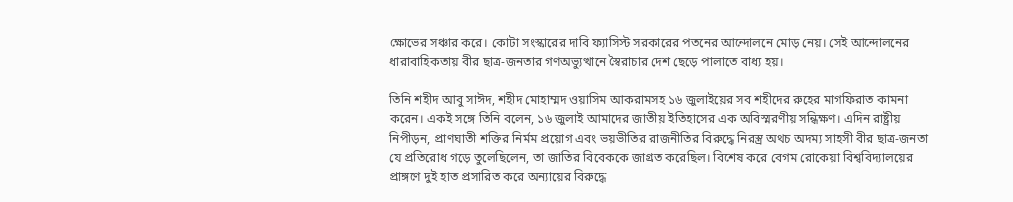ক্ষোভের সঞ্চার করে। কোটা সংস্কারের দাবি ফ্যাসিস্ট সরকারের পতনের আন্দোলনে মোড় নেয়। সেই আন্দোলনের ধারাবাহিকতায় বীর ছাত্র-জনতার গণঅভ্যুত্থানে স্বৈরাচার দেশ ছেড়ে পালাতে বাধ্য হয়।

তিনি শহীদ আবু সাঈদ, শহীদ মোহাম্মদ ওয়াসিম আকরামসহ ১৬ জুলাইয়ের সব শহীদের রুহের মাগফিরাত কামনা করেন। একই সঙ্গে তিনি বলেন, ১৬ জুলাই আমাদের জাতীয় ইতিহাসের এক অবিস্মরণীয় সন্ধিক্ষণ। এদিন রাষ্ট্রীয় নিপীড়ন, প্রাণঘাতী শক্তির নির্মম প্রয়োগ এবং ভয়ভীতির রাজনীতির বিরুদ্ধে নিরস্ত্র অথচ অদম্য সাহসী বীর ছাত্র-জনতা যে প্রতিরোধ গড়ে তুলেছিলেন, তা জাতির বিবেককে জাগ্রত করেছিল। বিশেষ করে বেগম রোকেয়া বিশ্ববিদ্যালয়ের প্রাঙ্গণে দুই হাত প্রসারিত করে অন্যায়ের বিরুদ্ধে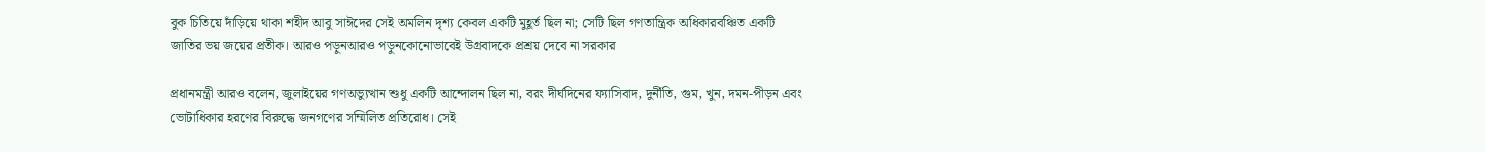বুক চিতিয়ে দাঁড়িয়ে থাকা শহীদ আবু সাঈদের সেই অমলিন দৃশ্য কেবল একটি মুহূর্ত ছিল না; সেটি ছিল গণতান্ত্রিক অধিকারবঞ্চিত একটি জাতির ভয় জয়ের প্রতীক। আরও পড়ুনআরও পড়ুনকোনোভাবেই উগ্রবাদকে প্রশ্রয় দেবে না সরকার

প্রধানমন্ত্রী আরও বলেন, জুলাইয়ের গণঅভ্যুত্থান শুধু একটি আন্দোলন ছিল না, বরং দীর্ঘদিনের ফ্যাসিবাদ, দুর্নীতি, গুম, খুন, দমন-পীড়ন এবং ভোটাধিকার হরণের বিরুদ্ধে জনগণের সম্মিলিত প্রতিরোধ। সেই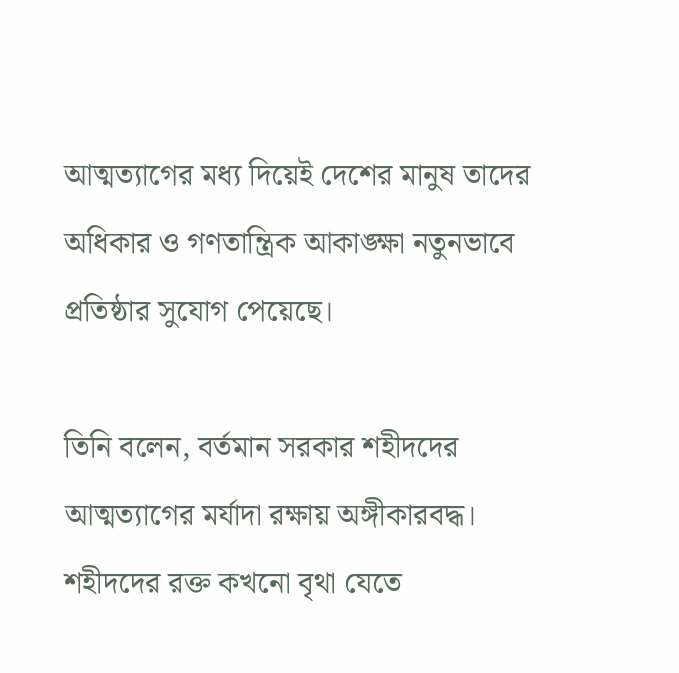আত্মত্যাগের মধ্য দিয়েই দেশের মানুষ তাদের অধিকার ও গণতান্ত্রিক আকাঙ্ক্ষা নতুনভাবে প্রতিষ্ঠার সুযোগ পেয়েছে।

তিনি বলেন, বর্তমান সরকার শহীদদের আত্মত্যাগের মর্যাদা রক্ষায় অঙ্গীকারবদ্ধ। শহীদদের রক্ত কখনো বৃথা যেতে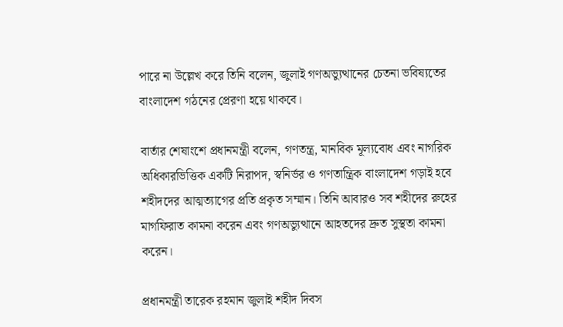পারে না উল্লেখ করে তিনি বলেন, জুলাই গণঅভ্যুত্থানের চেতনা ভবিষ্যতের বাংলাদেশ গঠনের প্রেরণা হয়ে থাকবে।

বার্তার শেষাংশে প্রধানমন্ত্রী বলেন, গণতন্ত্র, মানবিক মূল্যবোধ এবং নাগরিক অধিকারভিত্তিক একটি নিরাপদ, স্বনির্ভর ও গণতান্ত্রিক বাংলাদেশ গড়াই হবে শহীদদের আত্মত্যাগের প্রতি প্রকৃত সম্মান। তিনি আবারও সব শহীদের রুহের মাগফিরাত কামনা করেন এবং গণঅভ্যুত্থানে আহতদের দ্রুত সুস্থতা কামনা করেন।

প্রধানমন্ত্রী তারেক রহমান জুলাই শহীদ দিবস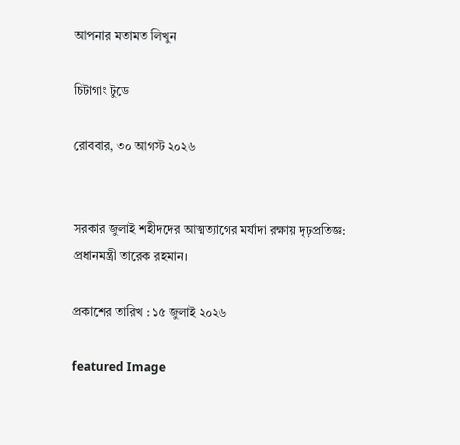আপনার মতামত লিখুন

চিটাগাং টুডে

রোববার, ৩০ আগস্ট ২০২৬


সরকার জুলাই শহীদদের আত্মত্যাগের মর্যাদা রক্ষায় দৃঢ়প্রতিজ্ঞ: প্রধানমন্ত্রী তারেক রহমান।

প্রকাশের তারিখ : ১৫ জুলাই ২০২৬

featured Image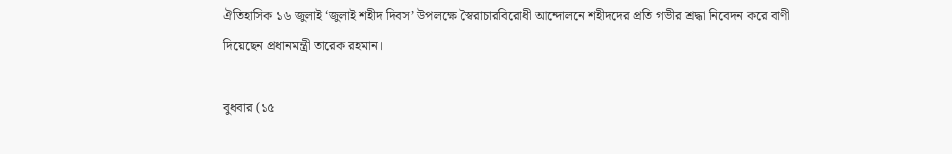ঐতিহাসিক ১৬ জুলাই ‘জুলাই শহীদ দিবস’ উপলক্ষে স্বৈরাচারবিরোধী আন্দোলনে শহীদদের প্রতি গভীর শ্রদ্ধা নিবেদন করে বাণী দিয়েছেন প্রধানমন্ত্রী তারেক রহমান।

বুধবার (১৫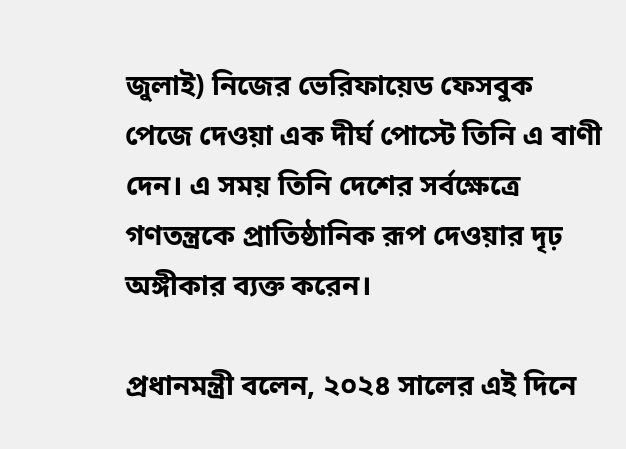জুলাই) নিজের ভেরিফায়েড ফেসবুক পেজে দেওয়া এক দীর্ঘ পোস্টে তিনি এ বাণী দেন। এ সময় তিনি দেশের সর্বক্ষেত্রে গণতন্ত্রকে প্রাতিষ্ঠানিক রূপ দেওয়ার দৃঢ় অঙ্গীকার ব্যক্ত করেন।

প্রধানমন্ত্রী বলেন, ২০২৪ সালের এই দিনে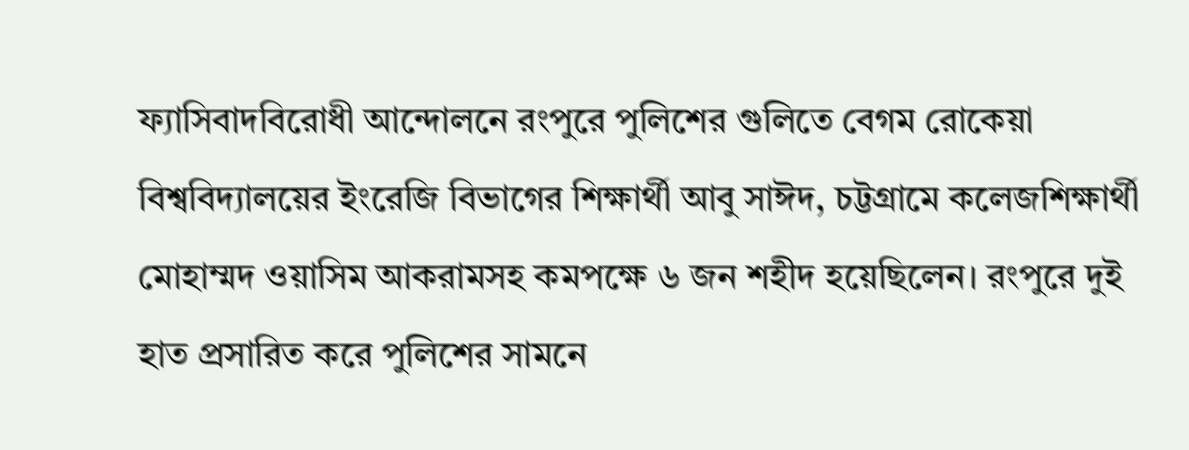ফ্যাসিবাদবিরোধী আন্দোলনে রংপুরে পুলিশের গুলিতে বেগম রোকেয়া বিশ্ববিদ্যালয়ের ইংরেজি বিভাগের শিক্ষার্থী আবু সাঈদ, চট্টগ্রামে কলেজশিক্ষার্থী মোহাম্মদ ওয়াসিম আকরামসহ কমপক্ষে ৬ জন শহীদ হয়েছিলেন। রংপুরে দুই হাত প্রসারিত করে পুলিশের সামনে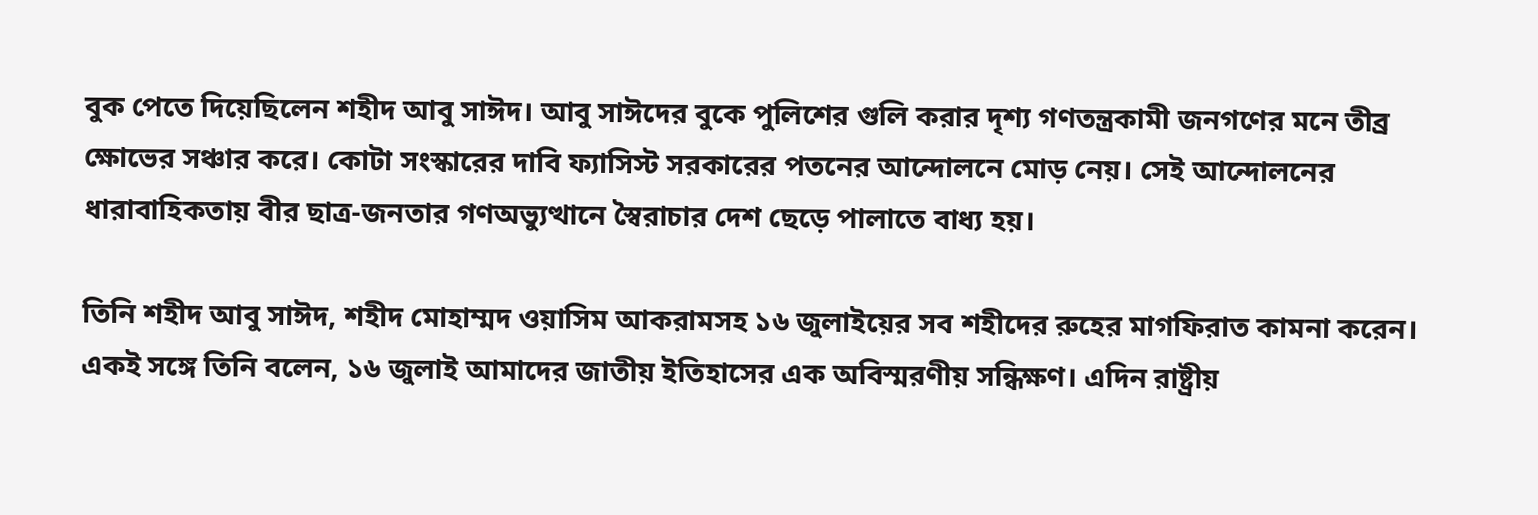বুক পেতে দিয়েছিলেন শহীদ আবু সাঈদ। আবু সাঈদের বুকে পুলিশের গুলি করার দৃশ্য গণতন্ত্রকামী জনগণের মনে তীব্র ক্ষোভের সঞ্চার করে। কোটা সংস্কারের দাবি ফ্যাসিস্ট সরকারের পতনের আন্দোলনে মোড় নেয়। সেই আন্দোলনের ধারাবাহিকতায় বীর ছাত্র-জনতার গণঅভ্যুত্থানে স্বৈরাচার দেশ ছেড়ে পালাতে বাধ্য হয়।

তিনি শহীদ আবু সাঈদ, শহীদ মোহাম্মদ ওয়াসিম আকরামসহ ১৬ জুলাইয়ের সব শহীদের রুহের মাগফিরাত কামনা করেন। একই সঙ্গে তিনি বলেন, ১৬ জুলাই আমাদের জাতীয় ইতিহাসের এক অবিস্মরণীয় সন্ধিক্ষণ। এদিন রাষ্ট্রীয়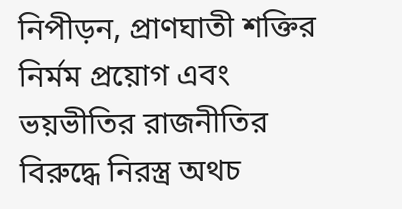নিপীড়ন, প্রাণঘাতী শক্তির নির্মম প্রয়োগ এবং ভয়ভীতির রাজনীতির বিরুদ্ধে নিরস্ত্র অথচ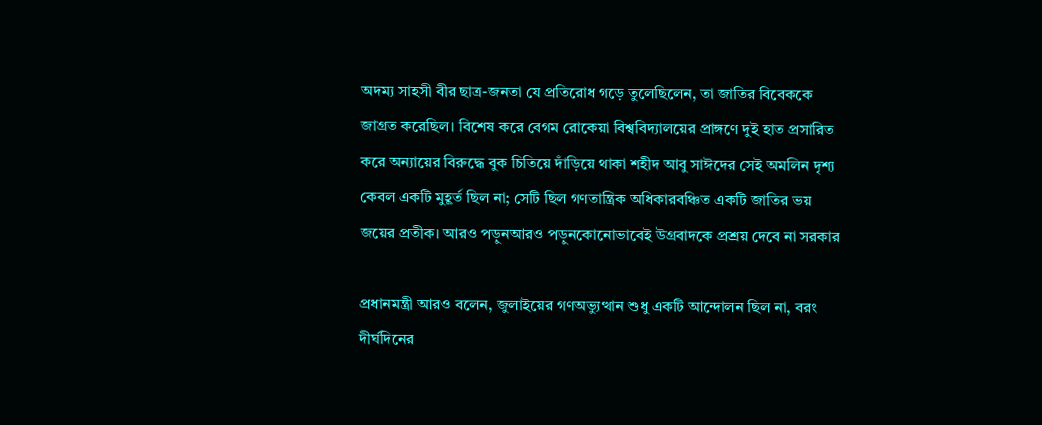অদম্য সাহসী বীর ছাত্র-জনতা যে প্রতিরোধ গড়ে তুলেছিলেন, তা জাতির বিবেককে জাগ্রত করেছিল। বিশেষ করে বেগম রোকেয়া বিশ্ববিদ্যালয়ের প্রাঙ্গণে দুই হাত প্রসারিত করে অন্যায়ের বিরুদ্ধে বুক চিতিয়ে দাঁড়িয়ে থাকা শহীদ আবু সাঈদের সেই অমলিন দৃশ্য কেবল একটি মুহূর্ত ছিল না; সেটি ছিল গণতান্ত্রিক অধিকারবঞ্চিত একটি জাতির ভয় জয়ের প্রতীক। আরও পড়ুনআরও পড়ুনকোনোভাবেই উগ্রবাদকে প্রশ্রয় দেবে না সরকার

প্রধানমন্ত্রী আরও বলেন, জুলাইয়ের গণঅভ্যুত্থান শুধু একটি আন্দোলন ছিল না, বরং দীর্ঘদিনের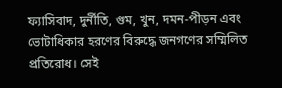ফ্যাসিবাদ, দুর্নীতি, গুম, খুন, দমন-পীড়ন এবং ভোটাধিকার হরণের বিরুদ্ধে জনগণের সম্মিলিত প্রতিরোধ। সেই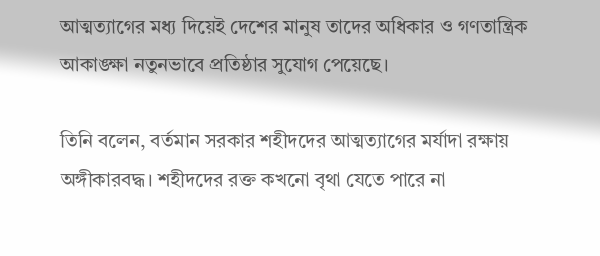আত্মত্যাগের মধ্য দিয়েই দেশের মানুষ তাদের অধিকার ও গণতান্ত্রিক আকাঙ্ক্ষা নতুনভাবে প্রতিষ্ঠার সুযোগ পেয়েছে।

তিনি বলেন, বর্তমান সরকার শহীদদের আত্মত্যাগের মর্যাদা রক্ষায় অঙ্গীকারবদ্ধ। শহীদদের রক্ত কখনো বৃথা যেতে পারে না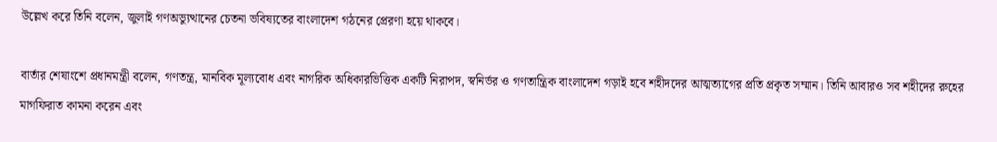উল্লেখ করে তিনি বলেন, জুলাই গণঅভ্যুত্থানের চেতনা ভবিষ্যতের বাংলাদেশ গঠনের প্রেরণা হয়ে থাকবে।

বার্তার শেষাংশে প্রধানমন্ত্রী বলেন, গণতন্ত্র, মানবিক মূল্যবোধ এবং নাগরিক অধিকারভিত্তিক একটি নিরাপদ, স্বনির্ভর ও গণতান্ত্রিক বাংলাদেশ গড়াই হবে শহীদদের আত্মত্যাগের প্রতি প্রকৃত সম্মান। তিনি আবারও সব শহীদের রুহের মাগফিরাত কামনা করেন এবং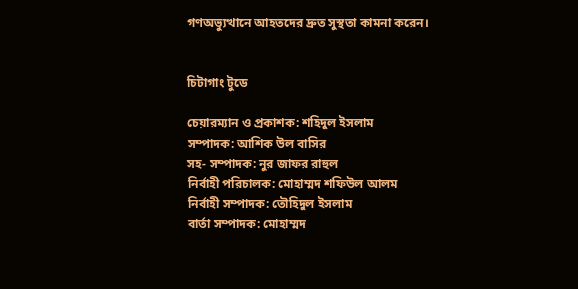গণঅভ্যুত্থানে আহতদের দ্রুত সুস্থতা কামনা করেন।


চিটাগাং টুডে

চেয়ারম্যান ও প্রকাশক: শহিদুল ইসলাম
সম্পাদক: আশিক উল বাসির
সহ- সম্পাদক: নুর জাফর রাহুল
নির্বাহী পরিচালক: মোহাম্মদ শফিউল আলম
নির্বাহী সম্পাদক: তৌহিদুল ইসলাম
বার্তা সম্পাদক: মোহাম্মদ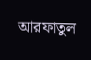আরফাতুল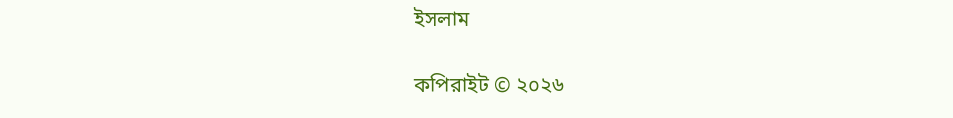ইসলাম

কপিরাইট © ২০২৬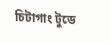চিটাগাং টুডে